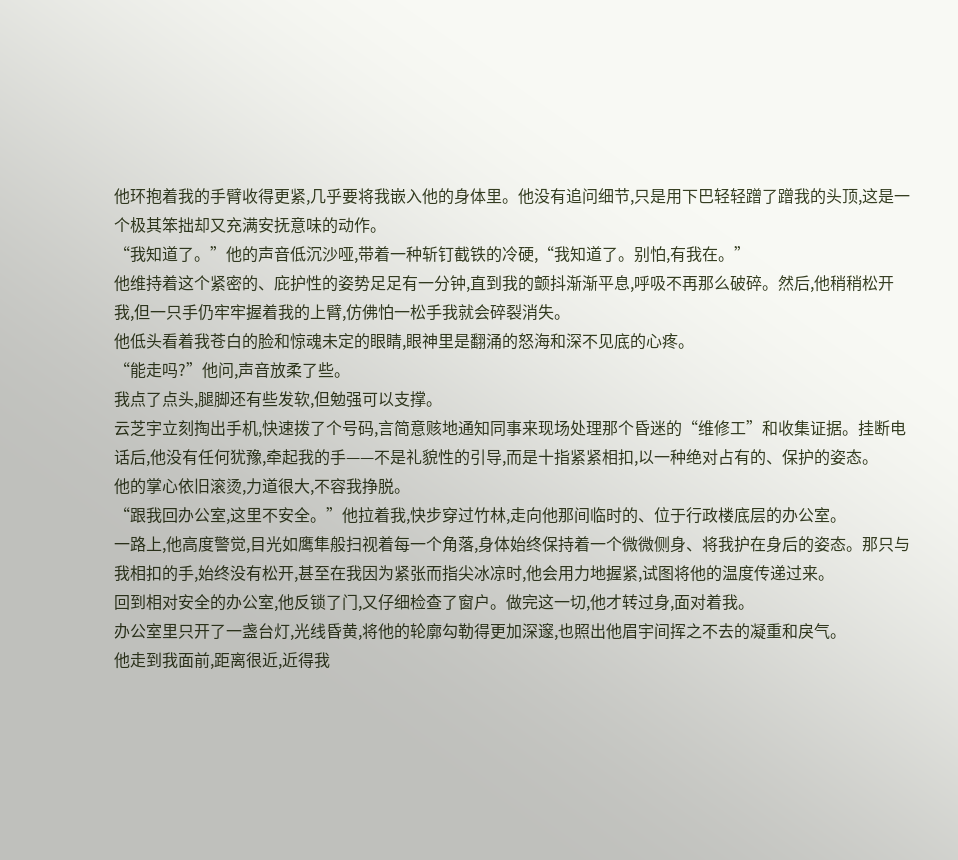他环抱着我的手臂收得更紧,几乎要将我嵌入他的身体里。他没有追问细节,只是用下巴轻轻蹭了蹭我的头顶,这是一个极其笨拙却又充满安抚意味的动作。
“我知道了。”他的声音低沉沙哑,带着一种斩钉截铁的冷硬,“我知道了。别怕,有我在。”
他维持着这个紧密的、庇护性的姿势足足有一分钟,直到我的颤抖渐渐平息,呼吸不再那么破碎。然后,他稍稍松开我,但一只手仍牢牢握着我的上臂,仿佛怕一松手我就会碎裂消失。
他低头看着我苍白的脸和惊魂未定的眼睛,眼神里是翻涌的怒海和深不见底的心疼。
“能走吗?”他问,声音放柔了些。
我点了点头,腿脚还有些发软,但勉强可以支撑。
云芝宇立刻掏出手机,快速拨了个号码,言简意赅地通知同事来现场处理那个昏迷的“维修工”和收集证据。挂断电话后,他没有任何犹豫,牵起我的手——不是礼貌性的引导,而是十指紧紧相扣,以一种绝对占有的、保护的姿态。
他的掌心依旧滚烫,力道很大,不容我挣脱。
“跟我回办公室,这里不安全。”他拉着我,快步穿过竹林,走向他那间临时的、位于行政楼底层的办公室。
一路上,他高度警觉,目光如鹰隼般扫视着每一个角落,身体始终保持着一个微微侧身、将我护在身后的姿态。那只与我相扣的手,始终没有松开,甚至在我因为紧张而指尖冰凉时,他会用力地握紧,试图将他的温度传递过来。
回到相对安全的办公室,他反锁了门,又仔细检查了窗户。做完这一切,他才转过身,面对着我。
办公室里只开了一盏台灯,光线昏黄,将他的轮廓勾勒得更加深邃,也照出他眉宇间挥之不去的凝重和戾气。
他走到我面前,距离很近,近得我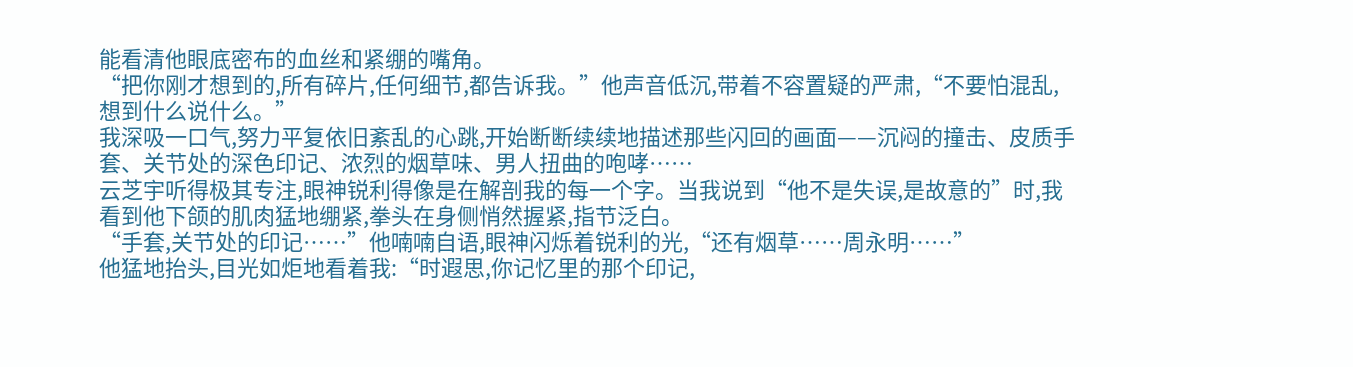能看清他眼底密布的血丝和紧绷的嘴角。
“把你刚才想到的,所有碎片,任何细节,都告诉我。”他声音低沉,带着不容置疑的严肃,“不要怕混乱,想到什么说什么。”
我深吸一口气,努力平复依旧紊乱的心跳,开始断断续续地描述那些闪回的画面——沉闷的撞击、皮质手套、关节处的深色印记、浓烈的烟草味、男人扭曲的咆哮……
云芝宇听得极其专注,眼神锐利得像是在解剖我的每一个字。当我说到“他不是失误,是故意的”时,我看到他下颌的肌肉猛地绷紧,拳头在身侧悄然握紧,指节泛白。
“手套,关节处的印记……”他喃喃自语,眼神闪烁着锐利的光,“还有烟草……周永明……”
他猛地抬头,目光如炬地看着我:“时遐思,你记忆里的那个印记,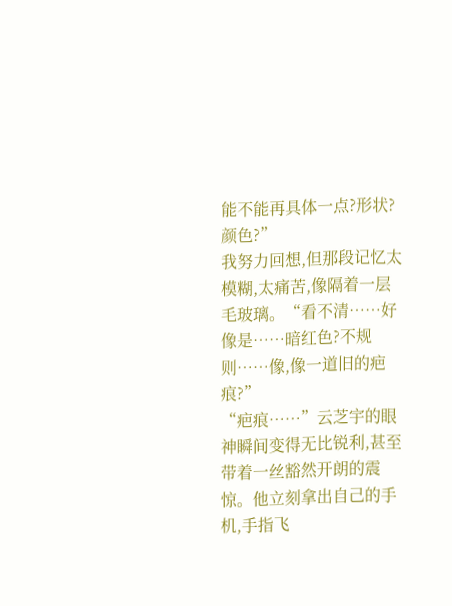能不能再具体一点?形状?颜色?”
我努力回想,但那段记忆太模糊,太痛苦,像隔着一层毛玻璃。“看不清……好像是……暗红色?不规则……像,像一道旧的疤痕?”
“疤痕……”云芝宇的眼神瞬间变得无比锐利,甚至带着一丝豁然开朗的震惊。他立刻拿出自己的手机,手指飞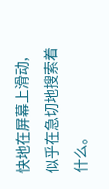快地在屏幕上滑动,似乎在急切地搜索着什么。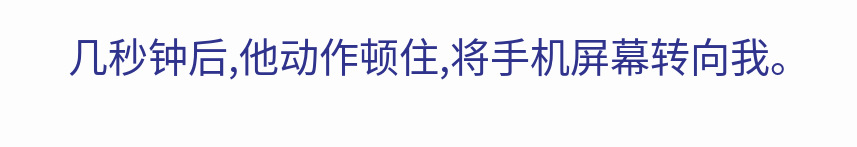几秒钟后,他动作顿住,将手机屏幕转向我。